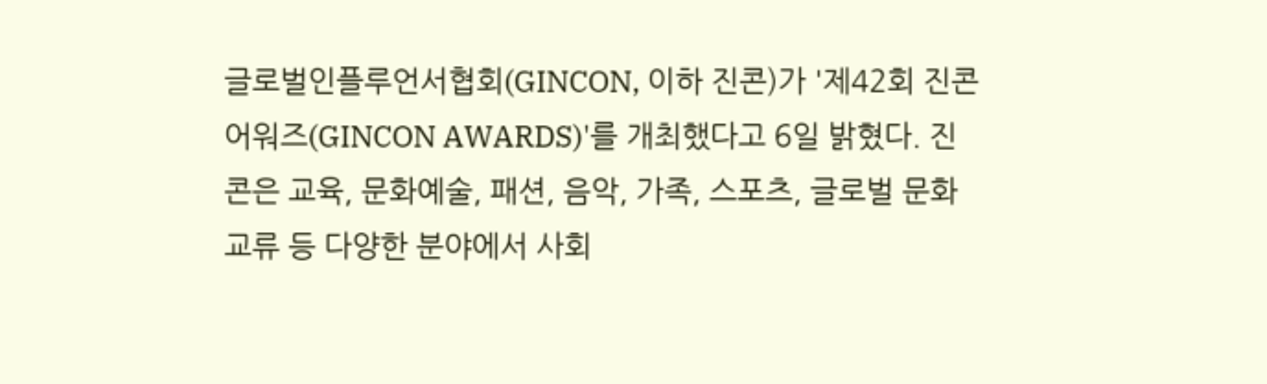글로벌인플루언서협회(GINCON, 이하 진콘)가 '제42회 진콘 어워즈(GINCON AWARDS)'를 개최했다고 6일 밝혔다. 진콘은 교육, 문화예술, 패션, 음악, 가족, 스포츠, 글로벌 문화교류 등 다양한 분야에서 사회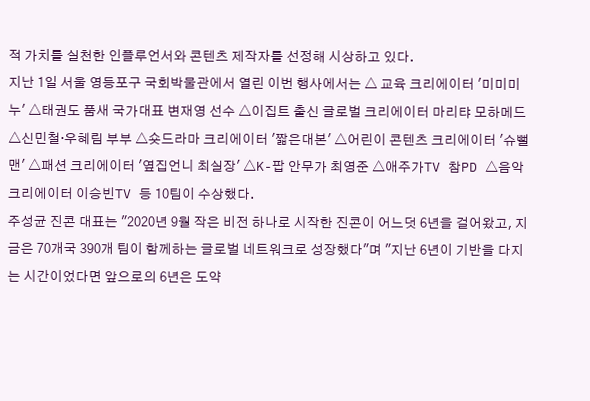적 가치를 실천한 인플루언서와 콘텐츠 제작자를 선정해 시상하고 있다.
지난 1일 서울 영등포구 국회박물관에서 열린 이번 행사에서는 △ 교육 크리에이터 '미미미누' △태권도 품새 국가대표 변재영 선수 △이집트 출신 글로벌 크리에이터 마리탸 모하메드 △신민철·우혜림 부부 △숏드라마 크리에이터 '짧은대본' △어린이 콘텐츠 크리에이터 '슈뻘맨' △패션 크리에이터 '옆집언니 최실장' △K-팝 안무가 최영준 △애주가TV 참PD △음악 크리에이터 이승빈TV 등 10팀이 수상했다.
주성균 진콘 대표는 "2020년 9월 작은 비전 하나로 시작한 진콘이 어느덧 6년을 걸어왔고, 지금은 70개국 390개 팀이 함께하는 글로벌 네트워크로 성장했다"며 "지난 6년이 기반을 다지는 시간이었다면 앞으로의 6년은 도약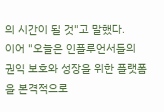의 시간이 될 것"고 말했다.
이어 "오늘은 인플루언서들의 권익 보호와 성장을 위한 플랫폼을 본격적으로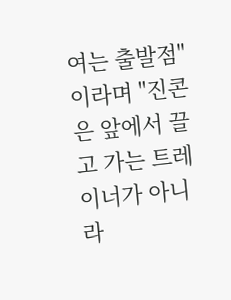여는 출발점"이라며 "진콘은 앞에서 끌고 가는 트레이너가 아니라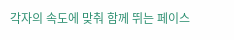각자의 속도에 맞춰 함께 뛰는 페이스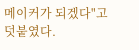메이커가 되겠다"고 덧붙였다.